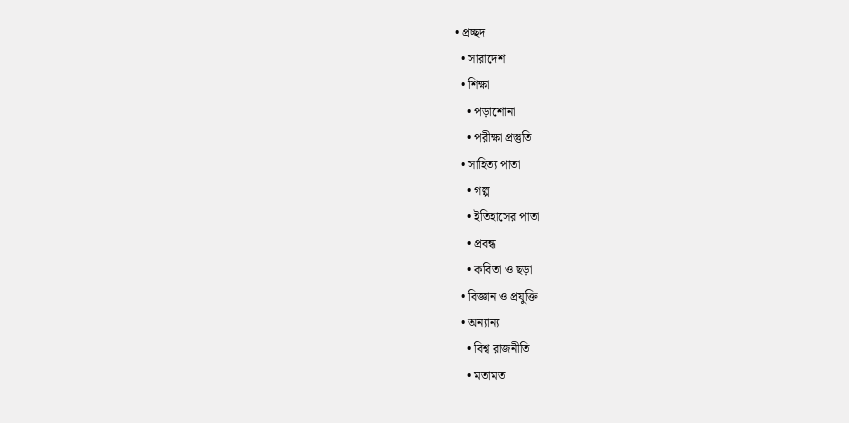• প্রচ্ছদ
  • সারাদেশ
  • শিক্ষা
    • পড়াশোনা
    • পরীক্ষা প্রস্তুতি
  • সাহিত্য পাতা
    • গল্প
    • ইতিহাসের পাতা
    • প্রবন্ধ
    • কবিতা ও ছড়া
  • বিজ্ঞান ও প্রযুক্তি
  • অন্যান্য
    • বিশ্ব রাজনীতি
    • মতামত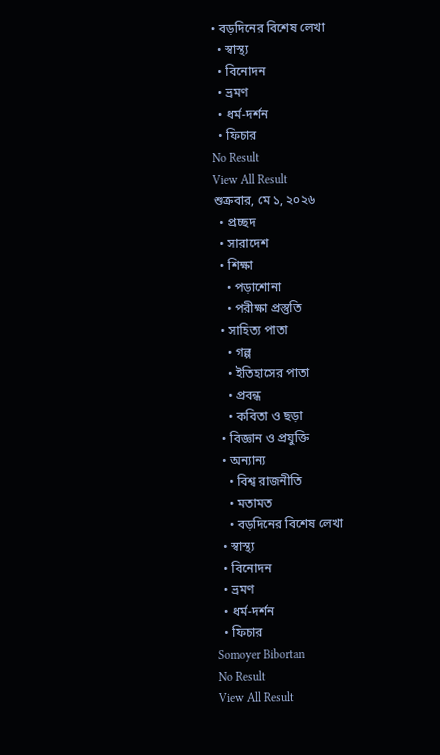• বড়দিনের বিশেষ লেখা
  • স্বাস্থ্য
  • বিনোদন
  • ভ্রমণ
  • ধর্ম-দর্শন
  • ফিচার
No Result
View All Result
শুক্রবার, মে ১, ২০২৬
  • প্রচ্ছদ
  • সারাদেশ
  • শিক্ষা
    • পড়াশোনা
    • পরীক্ষা প্রস্তুতি
  • সাহিত্য পাতা
    • গল্প
    • ইতিহাসের পাতা
    • প্রবন্ধ
    • কবিতা ও ছড়া
  • বিজ্ঞান ও প্রযুক্তি
  • অন্যান্য
    • বিশ্ব রাজনীতি
    • মতামত
    • বড়দিনের বিশেষ লেখা
  • স্বাস্থ্য
  • বিনোদন
  • ভ্রমণ
  • ধর্ম-দর্শন
  • ফিচার
Somoyer Bibortan
No Result
View All Result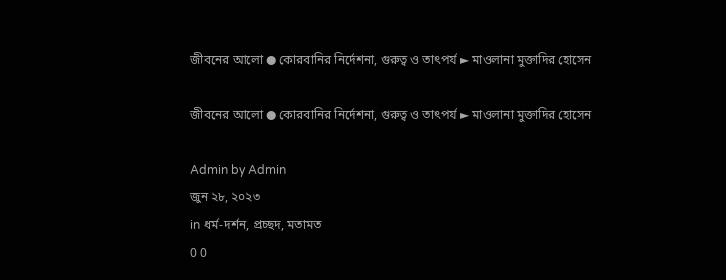জীবনের আলো ● কোরবানির নির্দেশনা, গুরুত্ব ও তাৎপর্য ► মাওলানা মুক্তাদির হোসেন

জীবনের আলো ● কোরবানির নির্দেশনা, গুরুত্ব ও তাৎপর্য ► মাওলানা মুক্তাদির হোসেন

Admin by Admin
জুন ২৮, ২০২৩
in ধর্ম-দর্শন, প্রচ্ছদ, মতামত
0 0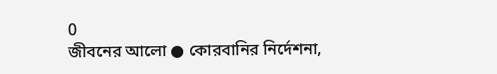0
জীবনের আলো ● কোরবানির নির্দেশনা,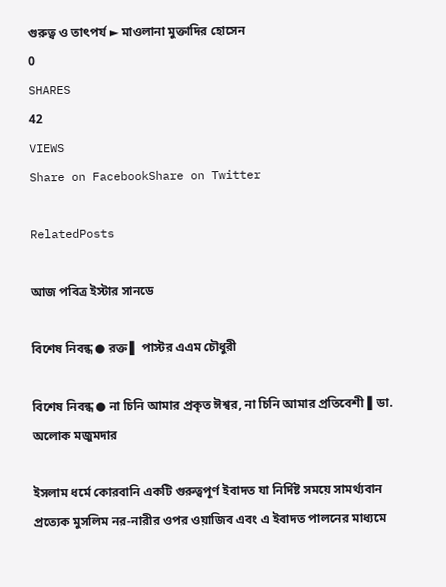গুরুত্ব ও তাৎপর্য ► মাওলানা মুক্তাদির হোসেন
0
SHARES
42
VIEWS
Share on FacebookShare on Twitter

RelatedPosts

আজ পবিত্র ইস্টার সানডে

বিশেষ নিবন্ধ ● রক্ত ▌ পাস্টর এএম চৌধুরী

বিশেষ নিবন্ধ ● না চিনি আমার প্রকৃত ঈশ্বর, না চিনি আমার প্রতিবেশী ▌ডা. অলোক মজুমদার

ইসলাম ধর্মে কোরবানি একটি গুরুত্বপূর্ণ ইবাদত যা নির্দিষ্ট সময়ে সামর্থ্যবান প্রত্যেক মুসলিম নর-নারীর ওপর ওয়াজিব এবং এ ইবাদত পালনের মাধ্যমে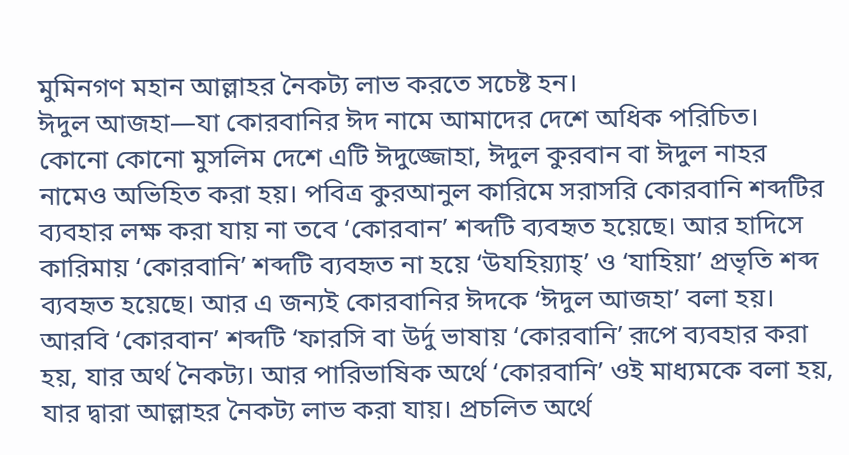মুমিনগণ মহান আল্লাহর নৈকট্য লাভ করতে সচেষ্ট হন।
ঈদুল আজহা—যা কোরবানির ঈদ নামে আমাদের দেশে অধিক পরিচিত। কোনো কোনো মুসলিম দেশে এটি ঈদুজ্জোহা, ঈদুল কুরবান বা ঈদুল নাহর নামেও অভিহিত করা হয়। পবিত্র কুরআনুল কারিমে সরাসরি কোরবানি শব্দটির ব্যবহার লক্ষ করা যায় না তবে ‘কোরবান’ শব্দটি ব্যবহৃত হয়েছে। আর হাদিসে কারিমায় ‘কোরবানি’ শব্দটি ব্যবহৃত না হয়ে ‘উযহিয়্যাহ্’ ও ‘যাহিয়া’ প্রভৃতি শব্দ ব্যবহৃত হয়েছে। আর এ জন্যই কোরবানির ঈদকে ‘ঈদুল আজহা’ বলা হয়। আরবি ‘কোরবান’ শব্দটি ‘ফারসি বা উর্দু ভাষায় ‘কোরবানি’ রূপে ব্যবহার করা হয়, যার অর্থ নৈকট্য। আর পারিভাষিক অর্থে ‘কোরবানি’ ওই মাধ্যমকে বলা হয়, যার দ্বারা আল্লাহর নৈকট্য লাভ করা যায়। প্রচলিত অর্থে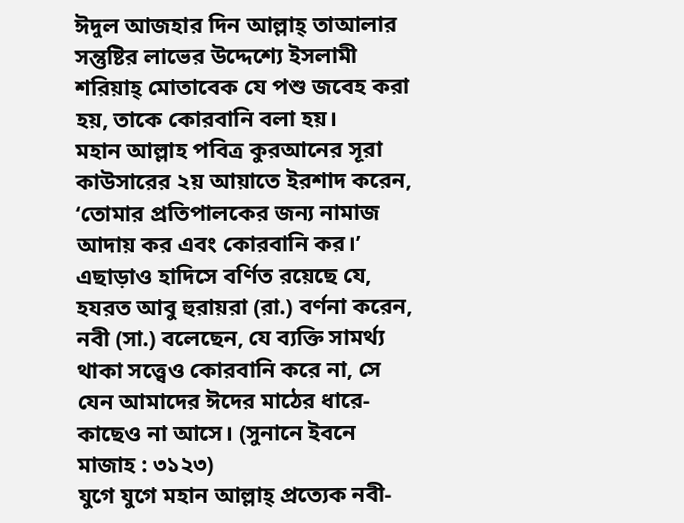ঈদুল আজহার দিন আল্লাহ্ তাআলার সন্তুষ্টির লাভের উদ্দেশ্যে ইসলামী শরিয়াহ্ মোতাবেক যে পশু জবেহ করা হয়, তাকে কোরবানি বলা হয়।
মহান আল্লাহ পবিত্র কুরআনের সূরা কাউসারের ২য় আয়াতে ইরশাদ করেন, ‘তোমার প্রতিপালকের জন্য নামাজ আদায় কর এবং কোরবানি কর।’ এছাড়াও হাদিসে বর্ণিত রয়েছে যে, হযরত আবু হুরায়রা (রা.) বর্ণনা করেন, নবী (সা.) বলেছেন, যে ব্যক্তি সামর্থ্য থাকা সত্ত্বেও কোরবানি করে না, সে যেন আমাদের ঈদের মাঠের ধারে-কাছেও না আসে। (সুনানে ইবনে মাজাহ : ৩১২৩)
যুগে যুগে মহান আল্লাহ্ প্রত্যেক নবী-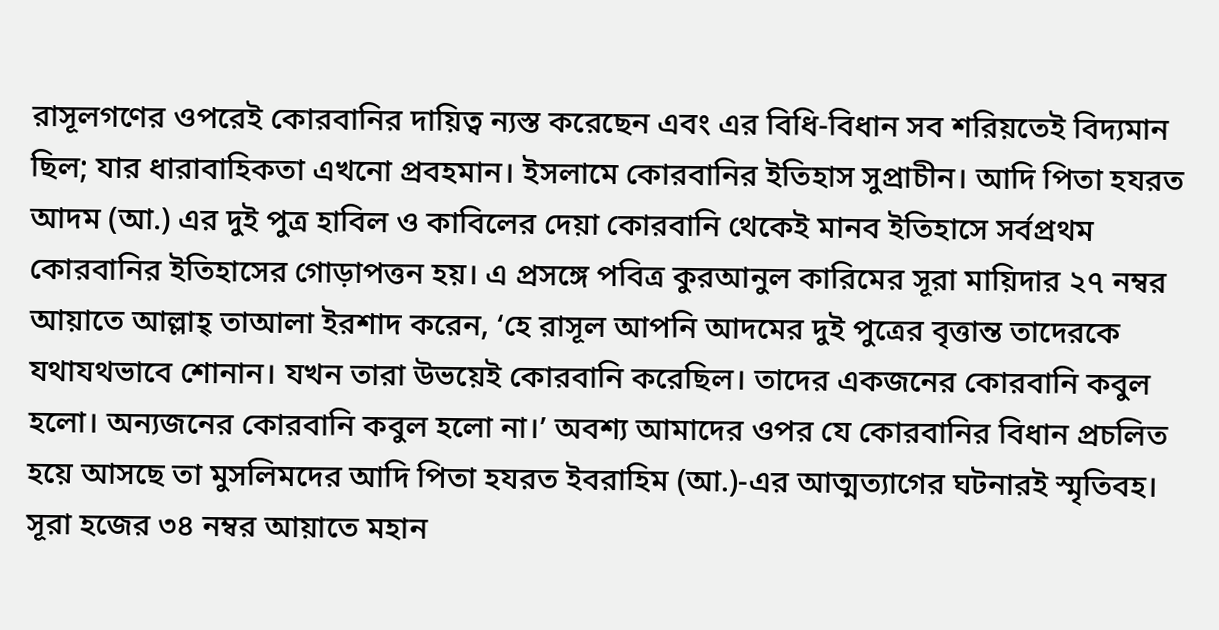রাসূলগণের ওপরেই কোরবানির দায়িত্ব ন্যস্ত করেছেন এবং এর বিধি-বিধান সব শরিয়তেই বিদ্যমান ছিল; যার ধারাবাহিকতা এখনো প্রবহমান। ইসলামে কোরবানির ইতিহাস সুপ্রাচীন। আদি পিতা হযরত আদম (আ.) এর দুই পুত্র হাবিল ও কাবিলের দেয়া কোরবানি থেকেই মানব ইতিহাসে সর্বপ্রথম কোরবানির ইতিহাসের গোড়াপত্তন হয়। এ প্রসঙ্গে পবিত্র কুরআনুল কারিমের সূরা মায়িদার ২৭ নম্বর আয়াতে আল্লাহ্ তাআলা ইরশাদ করেন, ‘হে রাসূল আপনি আদমের দুই পুত্রের বৃত্তান্ত তাদেরকে যথাযথভাবে শোনান। যখন তারা উভয়েই কোরবানি করেছিল। তাদের একজনের কোরবানি কবুল হলো। অন্যজনের কোরবানি কবুল হলো না।’ অবশ্য আমাদের ওপর যে কোরবানির বিধান প্রচলিত হয়ে আসছে তা মুসলিমদের আদি পিতা হযরত ইবরাহিম (আ.)-এর আত্মত্যাগের ঘটনারই স্মৃতিবহ।
সূরা হজের ৩৪ নম্বর আয়াতে মহান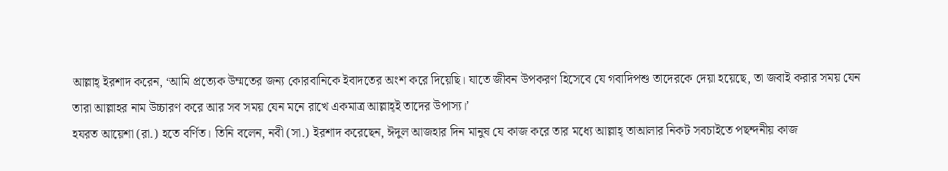আল্লাহ্ ইরশাদ করেন, ‘আমি প্রত্যেক উম্মতের জন্য কোরবানিকে ইবাদতের অংশ করে দিয়েছি। যাতে জীবন উপকরণ হিসেবে যে গবাদিপশু তাদেরকে দেয়া হয়েছে, তা জবাই করার সময় যেন তারা আল্লাহর নাম উচ্চারণ করে আর সব সময় যেন মনে রাখে একমাত্র আল্লাহ্ই তাদের উপাস্য।’
হযরত আয়েশা (রা.) হতে বর্ণিত। তিনি বলেন, নবী (সা.) ইরশাদ করেছেন, ঈদুল আজহার দিন মানুষ যে কাজ করে তার মধ্যে আল্লাহ্ তাআলার নিকট সবচাইতে পছন্দনীয় কাজ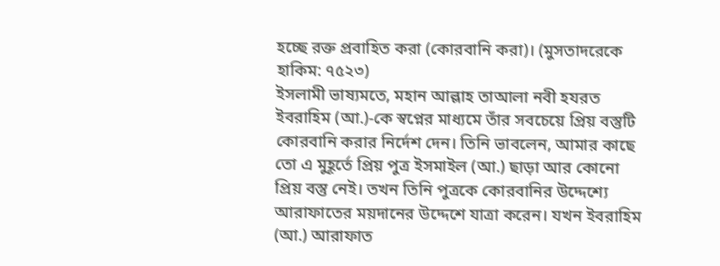হচ্ছে রক্ত প্রবাহিত করা (কোরবানি করা)। (মুসতাদরেকে হাকিম: ৭৫২৩)
ইসলামী ভাষ্যমতে, মহান আল্লাহ তাআলা নবী হযরত ইবরাহিম (আ.)-কে স্বপ্নের মাধ্যমে তাঁর সবচেয়ে প্রিয় বস্তুটি কোরবানি করার নির্দেশ দেন। তিনি ভাবলেন, আমার কাছে তো এ মুহূর্তে প্রিয় পুত্র ইসমাইল (আ.) ছাড়া আর কোনো প্রিয় বস্তু নেই। তখন তিনি পুত্রকে কোরবানির উদ্দেশ্যে আরাফাতের ময়দানের উদ্দেশে যাত্রা করেন। যখন ইবরাহিম (আ.) আরাফাত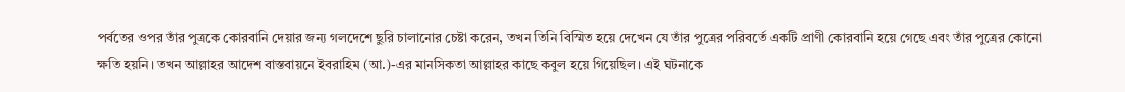পর্বতের ওপর তাঁর পুত্রকে কোরবানি দেয়ার জন্য গলদেশে ছুরি চালানোর চেষ্টা করেন, তখন তিনি বিস্মিত হয়ে দেখেন যে তাঁর পুত্রের পরিবর্তে একটি প্রাণী কোরবানি হয়ে গেছে এবং তাঁর পুত্রের কোনো ক্ষতি হয়নি। তখন আল্লাহর আদেশ বাস্তবায়নে ইবরাহিম (আ.)-এর মানসিকতা আল্লাহর কাছে কবুল হয়ে গিয়েছিল। এই ঘটনাকে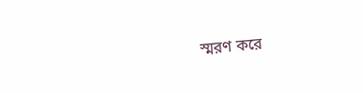স্মরণ করে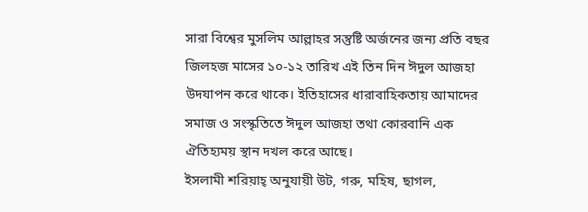সারা বিশ্বের মুসলিম আল্লাহর সন্তুষ্টি অর্জনের জন্য প্রতি বছর জিলহজ মাসের ১০-১২ তারিখ এই তিন দিন ঈদুল আজহা উদযাপন করে থাকে। ইতিহাসের ধারাবাহিকতায় আমাদের সমাজ ও সংস্কৃতিতে ঈদুল আজহা তথা কোরবানি এক ঐতিহ্যময় স্থান দখল করে আছে।
ইসলামী শরিয়াহ্ অনুযায়ী উট, গরু, মহিষ, ছাগল,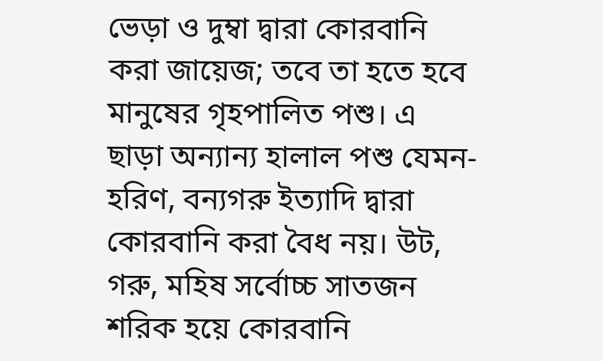ভেড়া ও দুম্বা দ্বারা কোরবানি করা জায়েজ; তবে তা হতে হবে মানুষের গৃহপালিত পশু। এ ছাড়া অন্যান্য হালাল পশু যেমন-হরিণ, বন্যগরু ইত্যাদি দ্বারা কোরবানি করা বৈধ নয়। উট, গরু, মহিষ সর্বোচ্চ সাতজন শরিক হয়ে কোরবানি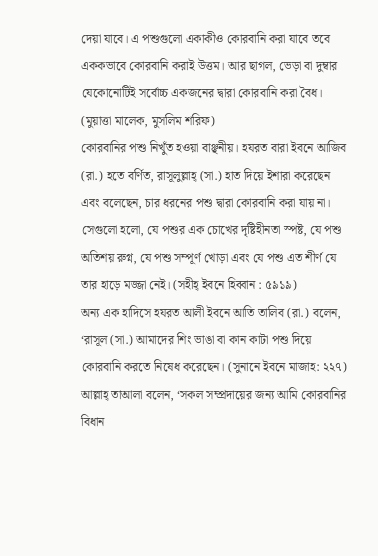দেয়া যাবে। এ পশুগুলো একাকীও কোরবানি করা যাবে তবে এককভাবে কোরবানি করাই উত্তম। আর ছাগল, ভেড়া বা দুম্বার যেকোনোটিই সর্বোচ্চ একজনের দ্বারা কোরবানি করা বৈধ। (মুয়াত্তা মালেক, মুসলিম শরিফ)
কোরবানির পশু নিখুঁত হওয়া বাঞ্ছনীয়। হযরত বারা ইবনে আজিব (রা.) হতে বর্ণিত, রাসূলুল্লাহ্ (সা.) হাত দিয়ে ইশারা করেছেন এবং বলেছেন, চার ধরনের পশু দ্বারা কোরবানি করা যায় না। সেগুলো হলো, যে পশুর এক চোখের দৃষ্টিহীনতা স্পষ্ট, যে পশু অতিশয় রুগ্ন, যে পশু সম্পূর্ণ খোড়া এবং যে পশু এত শীর্ণ যে তার হাড়ে মজ্জা নেই। (সহীহ্ ইবনে হিব্বান : ৫৯১৯)
অন্য এক হাদিসে হযরত আলী ইবনে আতি তালিব (রা.) বলেন, ‘রাসূল (সা.) আমাদের শিং ভাঙা বা কান কাটা পশু দিয়ে কোরবানি করতে নিষেধ করেছেন। (সুনানে ইবনে মাজাহ: ২২৭)
আল্লাহ্ তাআলা বলেন, ‘সকল সম্প্রদায়ের জন্য আমি কোরবানির বিধান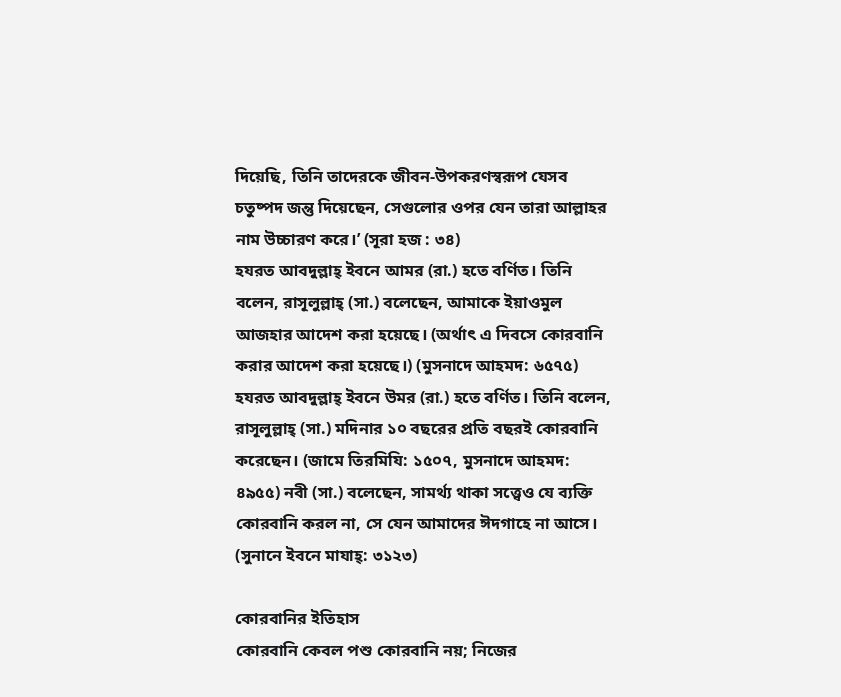দিয়েছি, তিনি তাদেরকে জীবন-উপকরণস্বরূপ যেসব চতুষ্পদ জন্তু দিয়েছেন, সেগুলোর ওপর যেন তারা আল্লাহর নাম উচ্চারণ করে।’ (সূরা হজ : ৩৪)
হযরত আবদুল্লাহ্ ইবনে আমর (রা.) হতে বর্ণিত। তিনি বলেন, রাসূলুল্লাহ্ (সা.) বলেছেন, আমাকে ইয়াওমুল আজহার আদেশ করা হয়েছে। (অর্থাৎ এ দিবসে কোরবানি করার আদেশ করা হয়েছে।) (মুসনাদে আহমদ: ৬৫৭৫)
হযরত আবদুল্লাহ্ ইবনে উমর (রা.) হতে বর্ণিত। তিনি বলেন, রাসূলুল্লাহ্ (সা.) মদিনার ১০ বছরের প্রতি বছরই কোরবানি করেছেন। (জামে তিরমিযি: ১৫০৭, মুসনাদে আহমদ: ৪৯৫৫) নবী (সা.) বলেছেন, সামর্থ্য থাকা সত্ত্বেও যে ব্যক্তি কোরবানি করল না, সে যেন আমাদের ঈদগাহে না আসে। (সুনানে ইবনে মাযাহ্: ৩১২৩)

কোরবানির ইতিহাস
কোরবানি কেবল পশু কোরবানি নয়; নিজের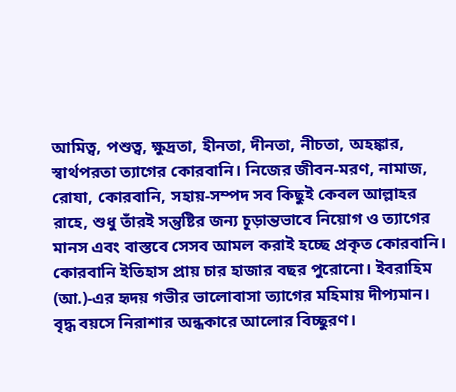আমিত্ব, পশুত্ব, ক্ষুদ্রতা, হীনতা, দীনতা, নীচতা, অহঙ্কার, স্বার্থপরতা ত্যাগের কোরবানি। নিজের জীবন-মরণ, নামাজ, রোযা, কোরবানি, সহায়-সম্পদ সব কিছুই কেবল আল্লাহর রাহে, শুধু তাঁরই সন্তুষ্টির জন্য চূড়ান্তভাবে নিয়োগ ও ত্যাগের মানস এবং বাস্তবে সেসব আমল করাই হচ্ছে প্রকৃত কোরবানি।
কোরবানি ইতিহাস প্রায় চার হাজার বছর পুরোনো। ইবরাহিম (আ.)-এর হৃদয় গভীর ভালোবাসা ত্যাগের মহিমায় দীপ্যমান। বৃদ্ধ বয়সে নিরাশার অন্ধকারে আলোর বিচ্ছুরণ।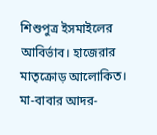শিশুপুত্র ইসমাইলের আবির্ভাব। হাজেরার মাতৃক্রোড় আলোকিত।
মা-বাবার আদর-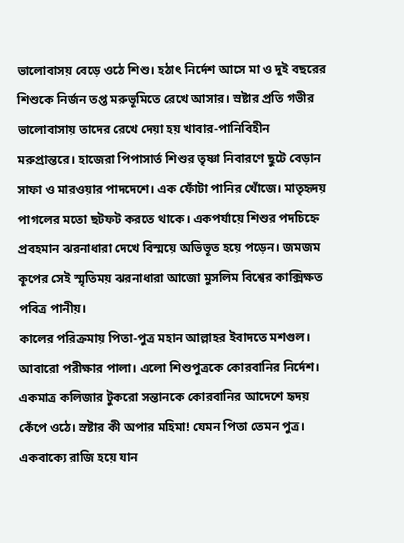ভালোবাসয় বেড়ে ওঠে শিশু। হঠাৎ নির্দেশ আসে মা ও দুই বছরের শিশুকে নির্জন তপ্ত মরুভূমিতে রেখে আসার। স্রষ্টার প্রতি গভীর ভালোবাসায় তাদের রেখে দেয়া হয় খাবার-পানিবিহীন মরুপ্রান্তরে। হাজেরা পিপাসার্ত শিশুর তৃষ্ণা নিবারণে ছুটে বেড়ান সাফা ও মারওয়ার পাদদেশে। এক ফোঁটা পানির খোঁজে। মাতৃহৃদয় পাগলের মতো ছটফট করতে থাকে। একপর্যায়ে শিশুর পদচিহ্নে প্রবহমান ঝরনাধারা দেখে বিস্ময়ে অভিভূত হয়ে পড়েন। জমজম কূপের সেই স্মৃতিময় ঝরনাধারা আজো মুসলিম বিশ্বের কাক্সিক্ষত পবিত্র পানীয়।
কালের পরিক্রমায় পিতা-পুত্র মহান আল্লাহর ইবাদতে মশগুল। আবারো পরীক্ষার পালা। এলো শিশুপুত্রকে কোরবানির নির্দেশ। একমাত্র কলিজার টুকরো সন্তানকে কোরবানির আদেশে হৃদয় কেঁপে ওঠে। স্রষ্টার কী অপার মহিমা! যেমন পিতা তেমন পুত্র। একবাক্যে রাজি হয়ে যান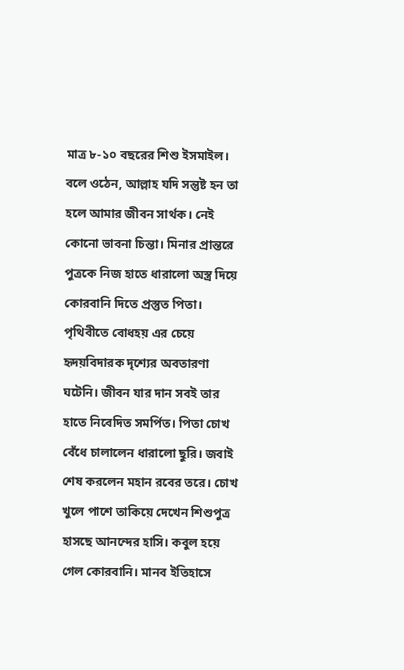মাত্র ৮-১০ বছরের শিশু ইসমাইল। বলে ওঠেন, আল্লাহ যদি সন্তুষ্ট হন তা হলে আমার জীবন সার্থক। নেই কোনো ভাবনা চিন্তা। মিনার প্রান্তরে পুত্রকে নিজ হাতে ধারালো অস্ত্র দিয়ে কোরবানি দিতে প্রস্তুত পিতা। পৃথিবীতে বোধহয় এর চেয়ে হৃদয়বিদারক দৃশ্যের অবতারণা ঘটেনি। জীবন যার দান সবই তার হাতে নিবেদিত সমর্পিত। পিতা চোখ বেঁধে চালালেন ধারালো ছুরি। জবাই শেষ করলেন মহান রবের তরে। চোখ খুলে পাশে তাকিয়ে দেখেন শিশুপুত্র হাসছে আনন্দের হাসি। কবুল হয়ে গেল কোরবানি। মানব ইতিহাসে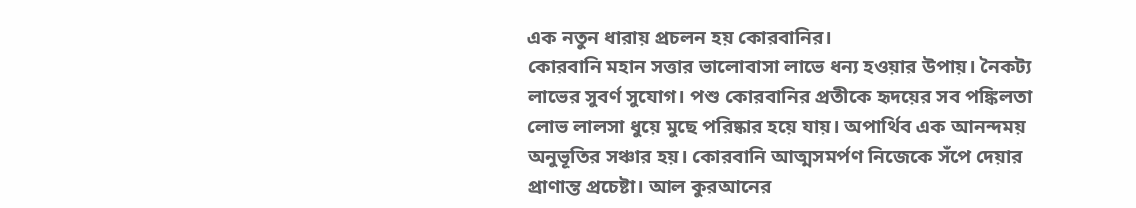এক নতুন ধারায় প্রচলন হয় কোরবানির।
কোরবানি মহান সত্তার ভালোবাসা লাভে ধন্য হওয়ার উপায়। নৈকট্য লাভের সুবর্ণ সুযোগ। পশু কোরবানির প্রতীকে হৃদয়ের সব পঙ্কিলতা লোভ লালসা ধুয়ে মুছে পরিষ্কার হয়ে যায়। অপার্থিব এক আনন্দময় অনুভূতির সঞ্চার হয়। কোরবানি আত্মসমর্পণ নিজেকে সঁপে দেয়ার প্রাণান্ত প্রচেষ্টা। আল কুরআনের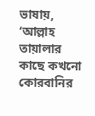ভাষায়, ‘আল্লাহ তায়ালার কাছে কখনো কোরবানির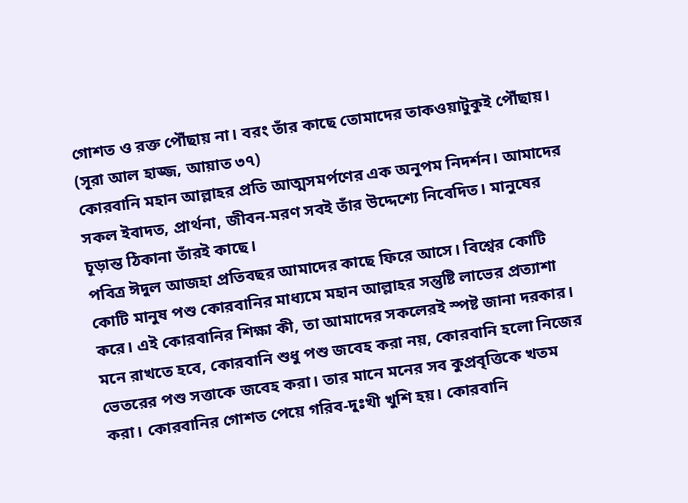গোশত ও রক্ত পৌঁছায় না। বরং তাঁর কাছে তোমাদের তাকওয়াটুকুই পৌঁছায়। (সূরা আল হাজ্জ, আয়াত ৩৭)
কোরবানি মহান আল্লাহর প্রতি আত্মসমর্পণের এক অনুপম নিদর্শন। আমাদের সকল ইবাদত, প্রার্থনা, জীবন-মরণ সবই তাঁর উদ্দেশ্যে নিবেদিত। মানুষের চূড়ান্ত ঠিকানা তাঁরই কাছে।
পবিত্র ঈদুল আজহা প্রতিবছর আমাদের কাছে ফিরে আসে। বিশ্বের কোটি কোটি মানুষ পশু কোরবানির মাধ্যমে মহান আল্লাহর সন্তুষ্টি লাভের প্রত্যাশা করে। এই কোরবানির শিক্ষা কী, তা আমাদের সকলেরই স্পষ্ট জানা দরকার। মনে রাখতে হবে, কোরবানি শুধু পশু জবেহ করা নয়, কোরবানি হলো নিজের ভেতরের পশু সত্তাকে জবেহ করা। তার মানে মনের সব কুপ্রবৃত্তিকে খতম করা। কোরবানির গোশত পেয়ে গরিব-দুঃখী খুশি হয়। কোরবানি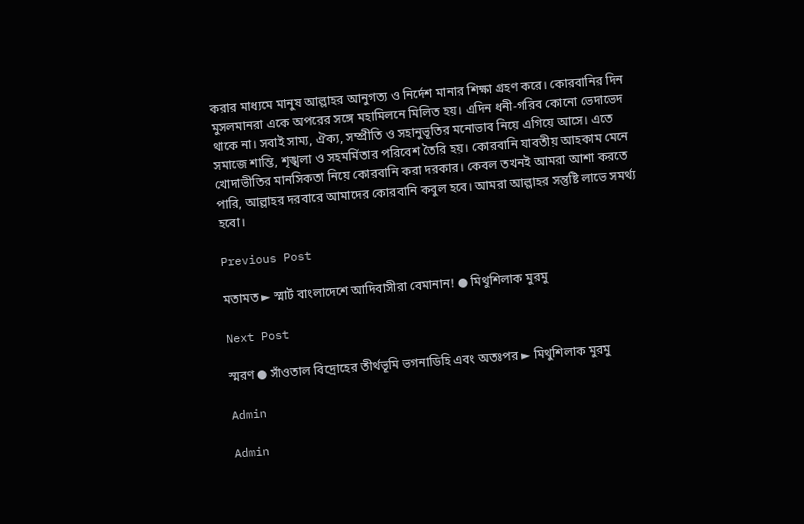করার মাধ্যমে মানুষ আল্লাহর আনুগত্য ও নির্দেশ মানার শিক্ষা গ্রহণ করে। কোরবানির দিন মুসলমানরা একে অপরের সঙ্গে মহামিলনে মিলিত হয়। এদিন ধনী-গরিব কোনো ভেদাভেদ থাকে না। সবাই সাম্য, ঐক্য, সম্প্রীতি ও সহানুভূতির মনোভাব নিয়ে এগিয়ে আসে। এতে সমাজে শান্তি, শৃঙ্খলা ও সহমর্মিতার পরিবেশ তৈরি হয়। কোরবানি যাবতীয় আহকাম মেনে খোদাভীতির মানসিকতা নিয়ে কোরবানি করা দরকার। কেবল তখনই আমরা আশা করতে পারি, আল্লাহর দরবারে আমাদের কোরবানি কবুল হবে। আমরা আল্লাহর সন্তুষ্টি লাভে সমর্থ্য হবো।

Previous Post

মতামত ► স্মার্ট বাংলাদেশে আদিবাসীরা বেমানান! ● মিথুশিলাক মুরমু

Next Post

স্মরণ ● সাঁওতাল বিদ্রোহের তীর্থভূমি ভগনাডিহি এবং অতঃপর ► মিথুশিলাক মুরমু

Admin

Admin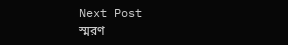Next Post
স্মরণ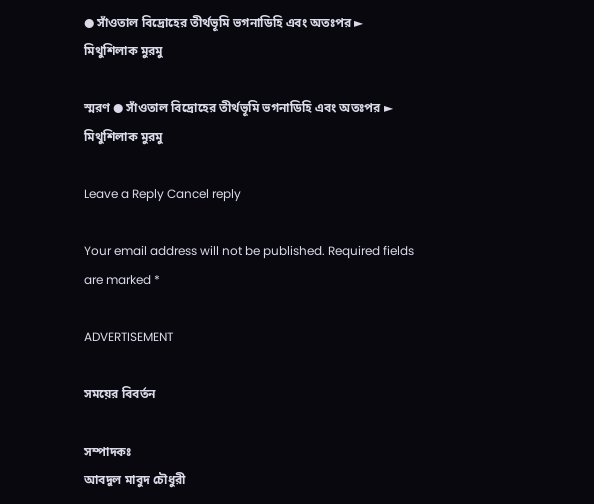● সাঁওতাল বিদ্রোহের তীর্থভূমি ভগনাডিহি এবং অতঃপর ► মিথুশিলাক মুরমু

স্মরণ ● সাঁওতাল বিদ্রোহের তীর্থভূমি ভগনাডিহি এবং অতঃপর ► মিথুশিলাক মুরমু

Leave a Reply Cancel reply

Your email address will not be published. Required fields are marked *

ADVERTISEMENT

সময়ের বিবর্তন

সম্পাদকঃ
আবদুল মাবুদ চৌধুরী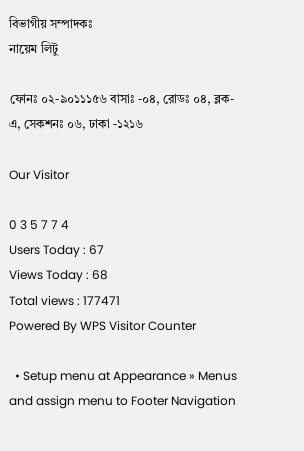বিভাগীয় সম্পাদকঃ
নায়েম লিটু

ফোনঃ ০২-৯০১১১৫৬ বাসাঃ -০৪, রোডঃ ০৪, ব্লক- এ, সেকশনঃ ০৬, ঢাকা -১২১৬

Our Visitor

0 3 5 7 7 4
Users Today : 67
Views Today : 68
Total views : 177471
Powered By WPS Visitor Counter

  • Setup menu at Appearance » Menus and assign menu to Footer Navigation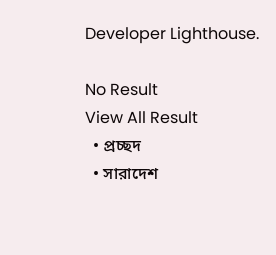Developer Lighthouse.

No Result
View All Result
  • প্রচ্ছদ
  • সারাদেশ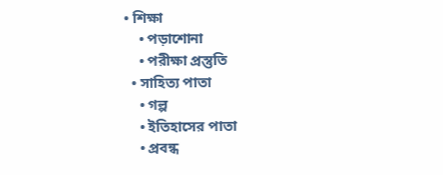• শিক্ষা
    • পড়াশোনা
    • পরীক্ষা প্রস্তুতি
  • সাহিত্য পাতা
    • গল্প
    • ইতিহাসের পাতা
    • প্রবন্ধ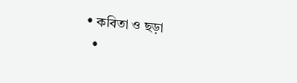• কবিতা ও ছড়া
  •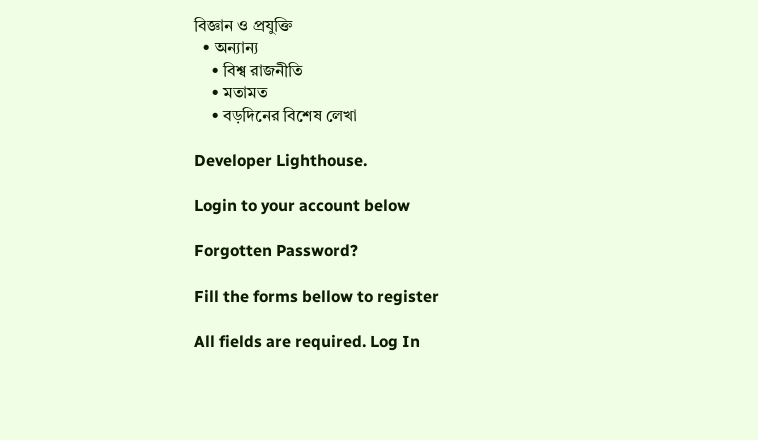বিজ্ঞান ও প্রযুক্তি
  • অন্যান্য
    • বিশ্ব রাজনীতি
    • মতামত
    • বড়দিনের বিশেষ লেখা

Developer Lighthouse.

Login to your account below

Forgotten Password?

Fill the forms bellow to register

All fields are required. Log In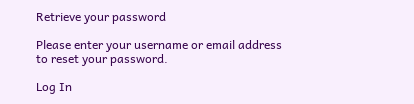Retrieve your password

Please enter your username or email address to reset your password.

Log In